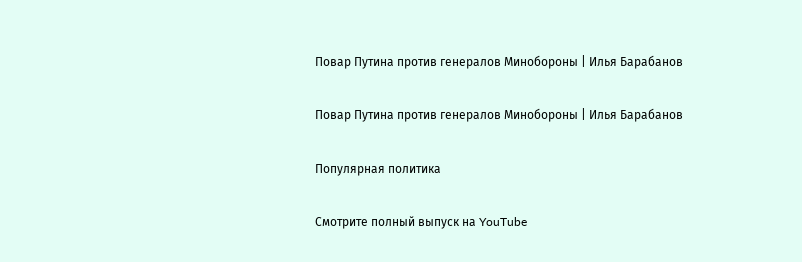Повар Путина против генералов Минобороны | Илья Барабанов

Повар Путина против генералов Минобороны | Илья Барабанов

Популярная политика

Смотрите полный выпуск на YouTube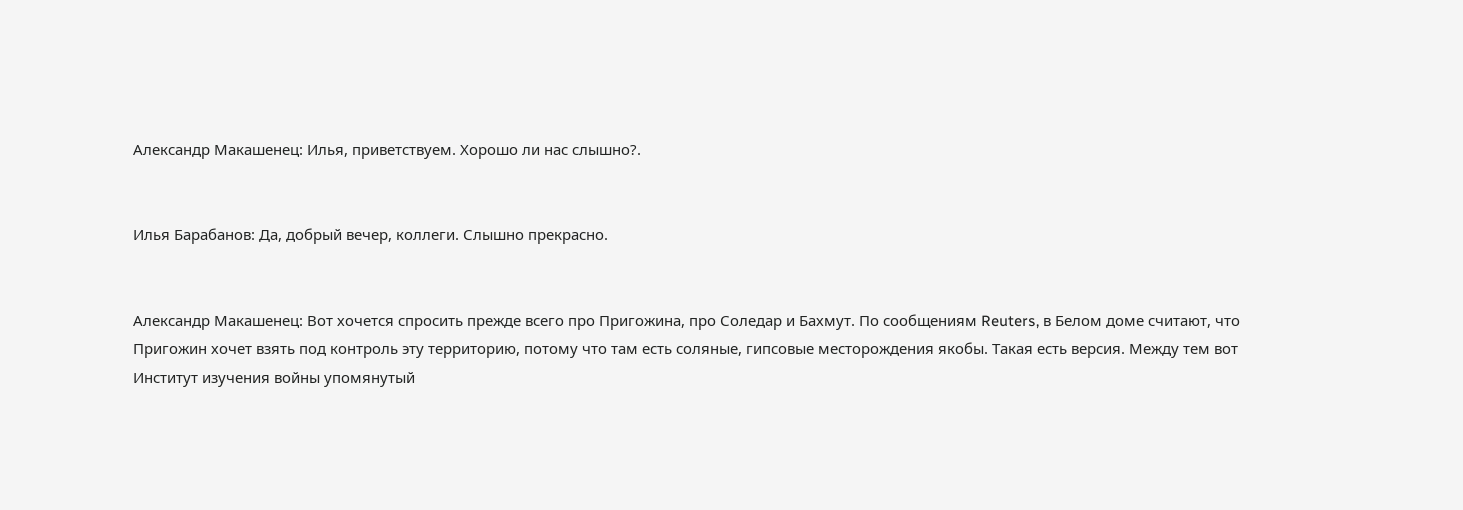Александр Макашенец: Илья, приветствуем. Хорошо ли нас слышно?.


Илья Барабанов: Да, добрый вечер, коллеги. Слышно прекрасно.


Александр Макашенец: Вот хочется спросить прежде всего про Пригожина, про Соледар и Бахмут. По сообщениям Reuters, в Белом доме считают, что Пригожин хочет взять под контроль эту территорию, потому что там есть соляные, гипсовые месторождения якобы. Такая есть версия. Между тем вот Институт изучения войны упомянутый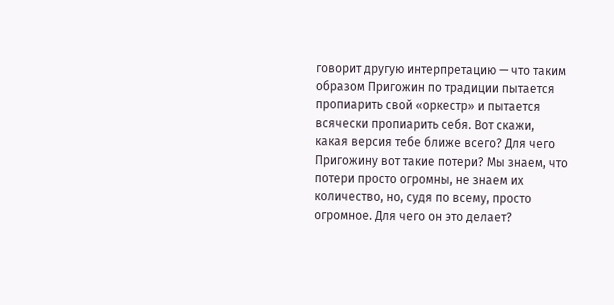говорит другую интерпретацию — что таким образом Пригожин по традиции пытается пропиарить свой «оркестр» и пытается всячески пропиарить себя. Вот скажи, какая версия тебе ближе всего? Для чего Пригожину вот такие потери? Мы знаем, что потери просто огромны, не знаем их количество, но, судя по всему, просто огромное. Для чего он это делает?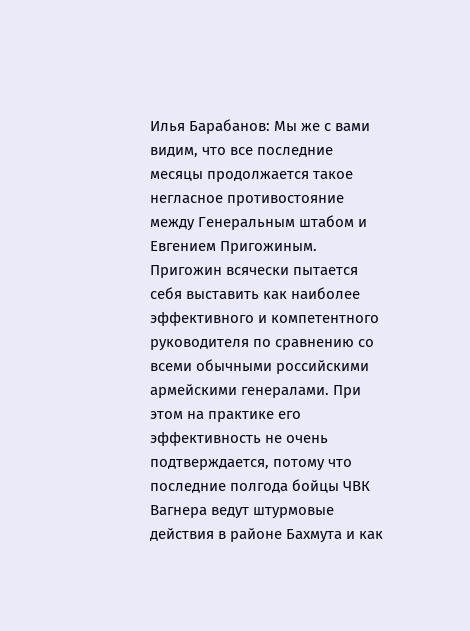Илья Барабанов: Мы же с вами видим, что все последние месяцы продолжается такое негласное противостояние между Генеральным штабом и Евгением Пригожиным. Пригожин всячески пытается себя выставить как наиболее эффективного и компетентного руководителя по сравнению со всеми обычными российскими армейскими генералами. При этом на практике его эффективность не очень подтверждается, потому что последние полгода бойцы ЧВК Вагнера ведут штурмовые действия в районе Бахмута и как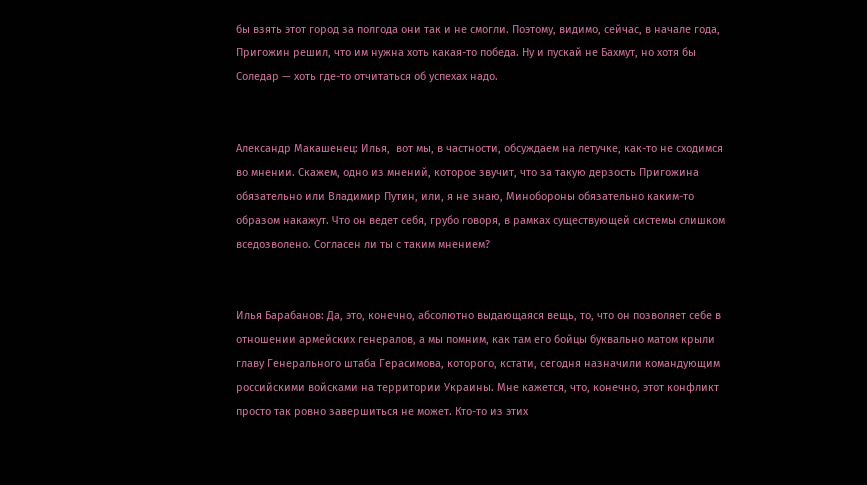бы взять этот город за полгода они так и не смогли. Поэтому, видимо, сейчас, в начале года, Пригожин решил, что им нужна хоть какая-то победа. Ну и пускай не Бахмут, но хотя бы Соледар — хоть где-то отчитаться об успехах надо.


Александр Макашенец: Илья,  вот мы, в частности, обсуждаем на летучке, как-то не сходимся во мнении. Скажем, одно из мнений, которое звучит, что за такую дерзость Пригожина обязательно или Владимир Путин, или, я не знаю, Минобороны обязательно каким-то образом накажут. Что он ведет себя, грубо говоря, в рамках существующей системы слишком вседозволено. Согласен ли ты с таким мнением?


Илья Барабанов: Да, это, конечно, абсолютно выдающаяся вещь, то, что он позволяет себе в отношении армейских генералов, а мы помним, как там его бойцы буквально матом крыли главу Генерального штаба Герасимова, которого, кстати, сегодня назначили командующим российскими войсками на территории Украины. Мне кажется, что, конечно, этот конфликт просто так ровно завершиться не может. Кто-то из этих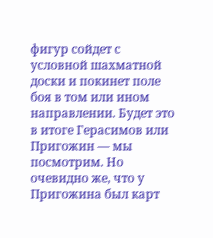фигур сойдет с условной шахматной доски и покинет поле боя в том или ином направлении. Будет это в итоге Герасимов или Пригожин — мы посмотрим. Но очевидно же, что у Пригожина был карт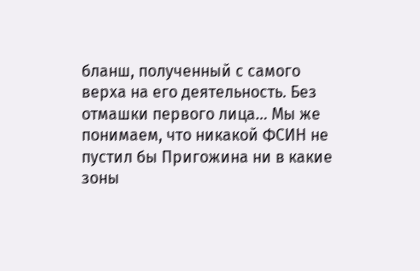бланш, полученный с самого верха на его деятельность. Без отмашки первого лица… Мы же понимаем, что никакой ФСИН не пустил бы Пригожина ни в какие зоны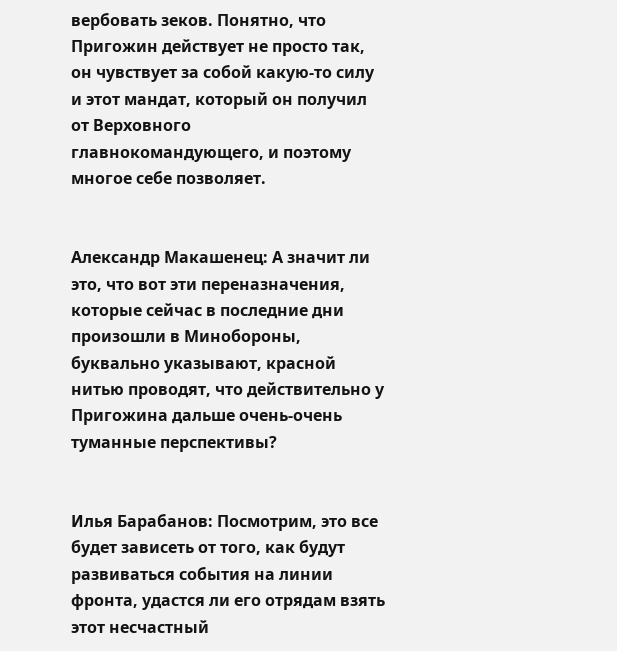вербовать зеков. Понятно, что Пригожин действует не просто так, он чувствует за собой какую-то силу и этот мандат, который он получил от Верховного главнокомандующего, и поэтому многое себе позволяет.


Александр Макашенец: А значит ли это, что вот эти переназначения, которые сейчас в последние дни произошли в Минобороны, буквально указывают, красной нитью проводят, что действительно у Пригожина дальше очень-очень туманные перспективы?


Илья Барабанов: Посмотрим, это все будет зависеть от того, как будут развиваться события на линии фронта, удастся ли его отрядам взять этот несчастный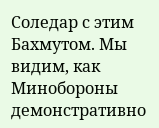Соледар с этим Бахмутом. Мы видим, как Минобороны демонстративно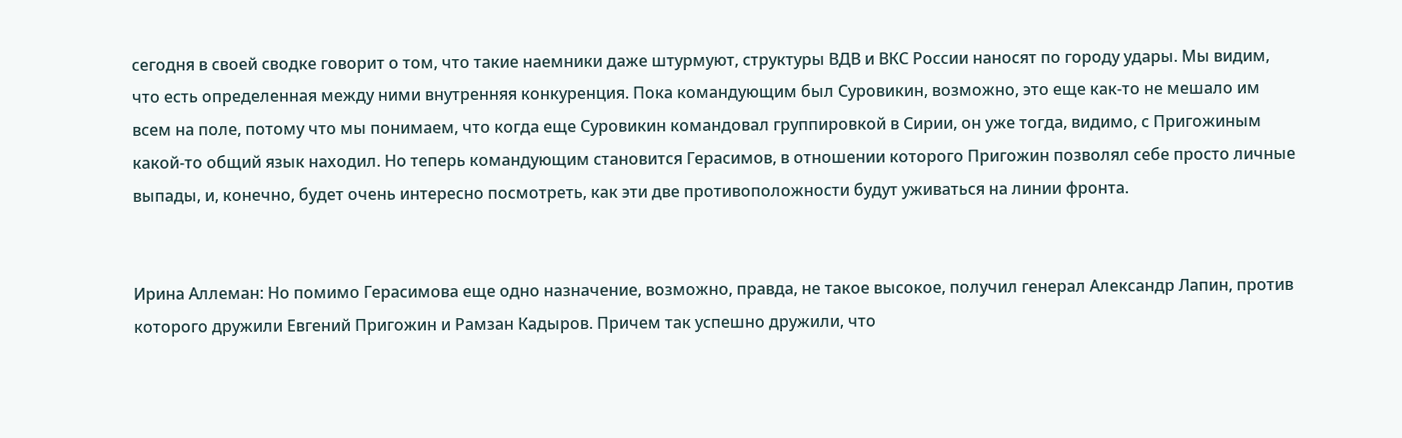сегодня в своей сводке говорит о том, что такие наемники даже штурмуют, структуры ВДВ и ВКС России наносят по городу удары. Мы видим, что есть определенная между ними внутренняя конкуренция. Пока командующим был Суровикин, возможно, это еще как-то не мешало им всем на поле, потому что мы понимаем, что когда еще Суровикин командовал группировкой в Сирии, он уже тогда, видимо, с Пригожиным какой-то общий язык находил. Но теперь командующим становится Герасимов, в отношении которого Пригожин позволял себе просто личные выпады, и, конечно, будет очень интересно посмотреть, как эти две противоположности будут уживаться на линии фронта.


Ирина Аллеман: Но помимо Герасимова еще одно назначение, возможно, правда, не такое высокое, получил генерал Александр Лапин, против которого дружили Евгений Пригожин и Рамзан Кадыров. Причем так успешно дружили, что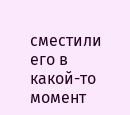сместили его в какой-то момент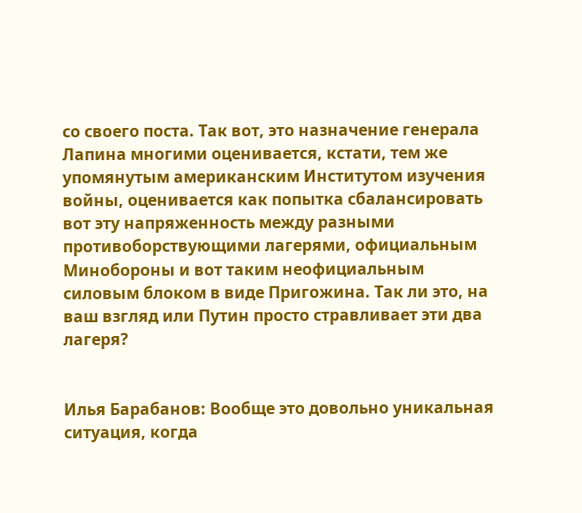со своего поста. Так вот, это назначение генерала Лапина многими оценивается, кстати, тем же упомянутым американским Институтом изучения войны, оценивается как попытка сбалансировать вот эту напряженность между разными противоборствующими лагерями, официальным Минобороны и вот таким неофициальным силовым блоком в виде Пригожина. Так ли это, на ваш взгляд или Путин просто стравливает эти два лагеря?


Илья Барабанов: Вообще это довольно уникальная ситуация, когда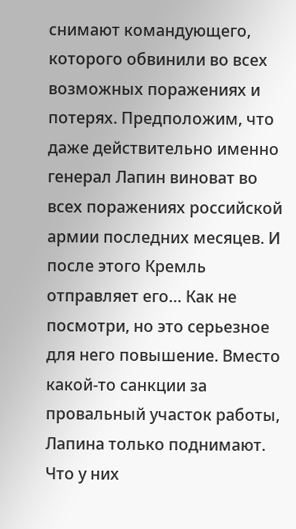снимают командующего, которого обвинили во всех возможных поражениях и потерях. Предположим, что даже действительно именно генерал Лапин виноват во всех поражениях российской армии последних месяцев. И после этого Кремль отправляет его… Как не посмотри, но это серьезное для него повышение. Вместо какой-то санкции за провальный участок работы, Лапина только поднимают. Что у них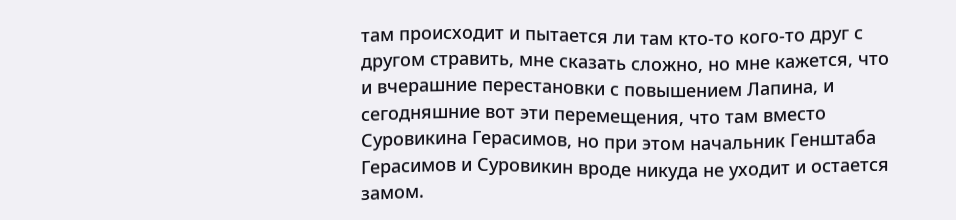там происходит и пытается ли там кто-то кого-то друг с другом стравить, мне сказать сложно, но мне кажется, что и вчерашние перестановки с повышением Лапина, и сегодняшние вот эти перемещения, что там вместо Суровикина Герасимов, но при этом начальник Генштаба Герасимов и Суровикин вроде никуда не уходит и остается замом.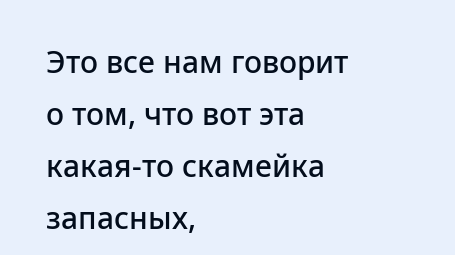Это все нам говорит о том, что вот эта какая-то скамейка запасных,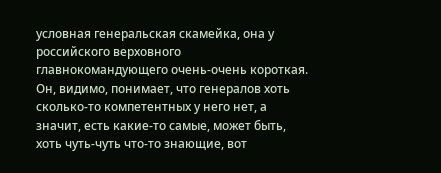условная генеральская скамейка, она у российского верховного главнокомандующего очень-очень короткая. Он, видимо, понимает, что генералов хоть сколько-то компетентных у него нет, а значит, есть какие-то самые, может быть, хоть чуть-чуть что-то знающие, вот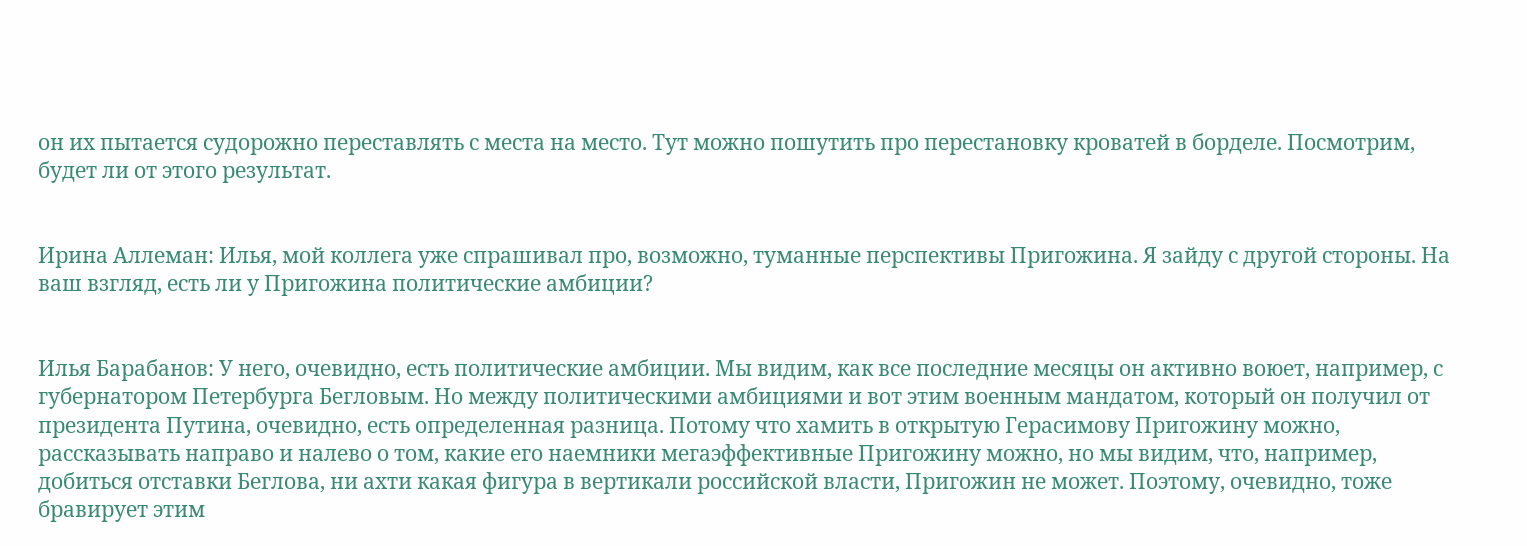он их пытается судорожно переставлять с места на место. Тут можно пошутить про перестановку кроватей в борделе. Посмотрим, будет ли от этого результат.


Ирина Аллеман: Илья, мой коллега уже спрашивал про, возможно, туманные перспективы Пригожина. Я зайду с другой стороны. На ваш взгляд, есть ли у Пригожина политические амбиции?


Илья Барабанов: У него, очевидно, есть политические амбиции. Мы видим, как все последние месяцы он активно воюет, например, с губернатором Петербурга Бегловым. Но между политическими амбициями и вот этим военным мандатом, который он получил от президента Путина, очевидно, есть определенная разница. Потому что хамить в открытую Герасимову Пригожину можно, рассказывать направо и налево о том, какие его наемники мегаэффективные Пригожину можно, но мы видим, что, например, добиться отставки Беглова, ни ахти какая фигура в вертикали российской власти, Пригожин не может. Поэтому, очевидно, тоже бравирует этим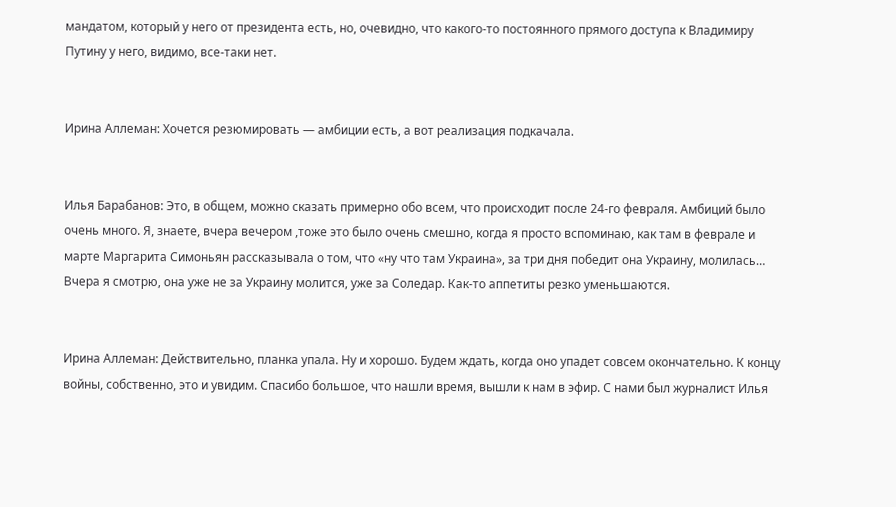мандатом, который у него от президента есть, но, очевидно, что какого-то постоянного прямого доступа к Владимиру Путину у него, видимо, все-таки нет.


Ирина Аллеман: Хочется резюмировать — амбиции есть, а вот реализация подкачала.


Илья Барабанов: Это, в общем, можно сказать примерно обо всем, что происходит после 24-го февраля. Амбиций было очень много. Я, знаете, вчера вечером ,тоже это было очень смешно, когда я просто вспоминаю, как там в феврале и марте Маргарита Симоньян рассказывала о том, что «ну что там Украина», за три дня победит она Украину, молилась… Вчера я смотрю, она уже не за Украину молится, уже за Соледар. Как-то аппетиты резко уменьшаются.


Ирина Аллеман: Действительно, планка упала. Ну и хорошо. Будем ждать, когда оно упадет совсем окончательно. К концу войны, собственно, это и увидим. Спасибо большое, что нашли время, вышли к нам в эфир. С нами был журналист Илья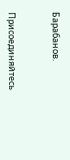Барабанов.


Присоединяйтесь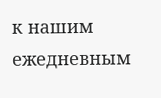к нашим ежедневным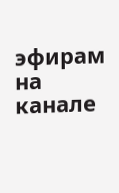эфирам на канале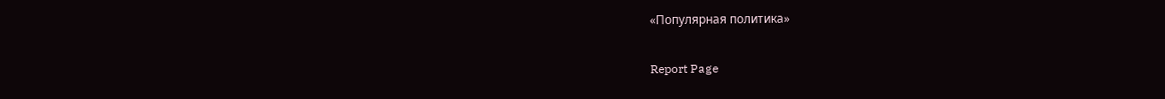«Популярная политика»


Report Page